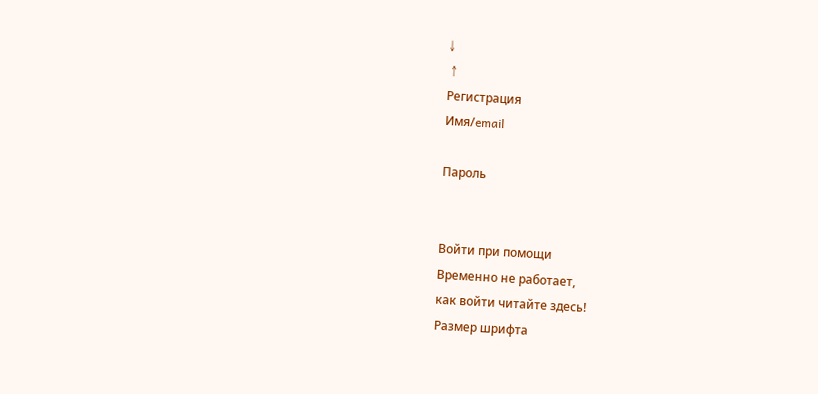↓
 ↑
Регистрация
Имя/email

Пароль


Войти при помощи
Временно не работает,
как войти читайте здесь!
Размер шрифта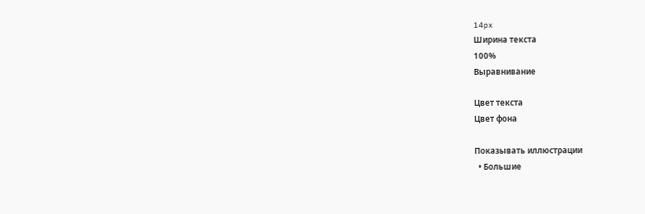14px
Ширина текста
100%
Выравнивание

Цвет текста
Цвет фона

Показывать иллюстрации
  • Большие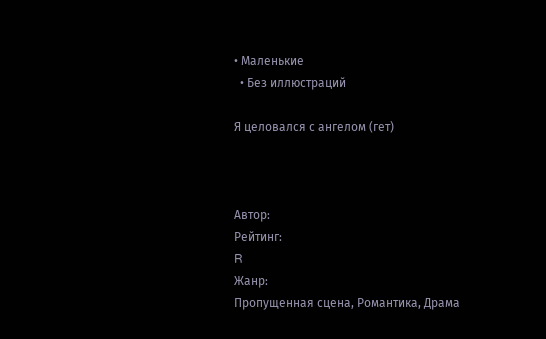• Маленькие
  • Без иллюстраций

Я целовался с ангелом (гет)



Автор:
Рейтинг:
R
Жанр:
Пропущенная сцена, Романтика, Драма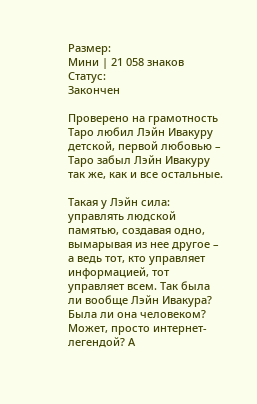Размер:
Мини | 21 058 знаков
Статус:
Закончен

Проверено на грамотность
Таро любил Лэйн Ивакуру детской, первой любовью – Таро забыл Лэйн Ивакуру так же, как и все остальные.

Такая у Лэйн сила: управлять людской памятью, создавая одно, вымарывая из нее другое – а ведь тот, кто управляет информацией, тот управляет всем. Так была ли вообще Лэйн Ивакура? Была ли она человеком? Может, просто интернет-легендой? А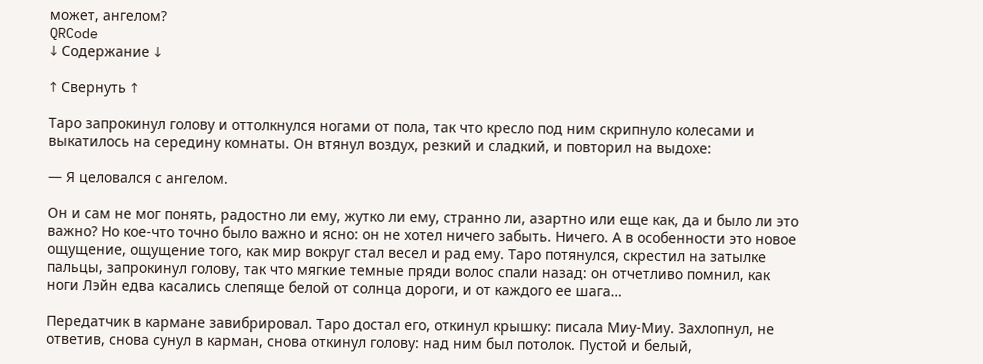может, ангелом?
QRCode
↓ Содержание ↓

↑ Свернуть ↑

Таро запрокинул голову и оттолкнулся ногами от пола, так что кресло под ним скрипнуло колесами и выкатилось на середину комнаты. Он втянул воздух, резкий и сладкий, и повторил на выдохе:

— Я целовался с ангелом.

Он и сам не мог понять, радостно ли ему, жутко ли ему, странно ли, азартно или еще как, да и было ли это важно? Но кое-что точно было важно и ясно: он не хотел ничего забыть. Ничего. А в особенности это новое ощущение, ощущение того, как мир вокруг стал весел и рад ему. Таро потянулся, скрестил на затылке пальцы, запрокинул голову, так что мягкие темные пряди волос спали назад: он отчетливо помнил, как ноги Лэйн едва касались слепяще белой от солнца дороги, и от каждого ее шага…

Передатчик в кармане завибрировал. Таро достал его, откинул крышку: писала Миу-Миу. Захлопнул, не ответив, снова сунул в карман, снова откинул голову: над ним был потолок. Пустой и белый,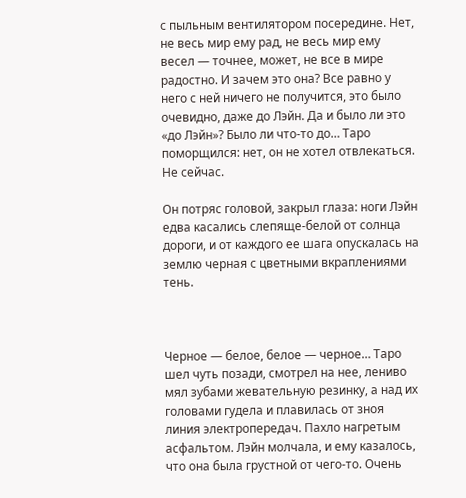с пыльным вентилятором посередине. Нет, не весь мир ему рад, не весь мир ему весел — точнее, может, не все в мире радостно. И зачем это она? Все равно у него с ней ничего не получится, это было очевидно, даже до Лэйн. Да и было ли это «до Лэйн»? Было ли что-то до… Таро поморщился: нет, он не хотел отвлекаться. Не сейчас.

Он потряс головой, закрыл глаза: ноги Лэйн едва касались слепяще-белой от солнца дороги, и от каждого ее шага опускалась на землю черная с цветными вкраплениями тень.



Черное — белое, белое — черное… Таро шел чуть позади, смотрел на нее, лениво мял зубами жевательную резинку, а над их головами гудела и плавилась от зноя линия электропередач. Пахло нагретым асфальтом. Лэйн молчала, и ему казалось, что она была грустной от чего-то. Очень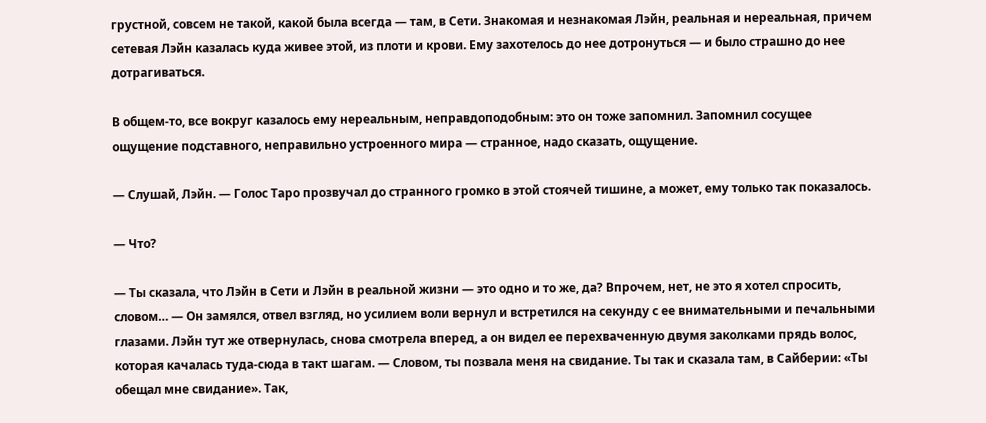грустной, совсем не такой, какой была всегда — там, в Сети. Знакомая и незнакомая Лэйн, реальная и нереальная, причем сетевая Лэйн казалась куда живее этой, из плоти и крови. Ему захотелось до нее дотронуться — и было страшно до нее дотрагиваться.

В общем-то, все вокруг казалось ему нереальным, неправдоподобным: это он тоже запомнил. Запомнил сосущее ощущение подставного, неправильно устроенного мира — странное, надо сказать, ощущение.

— Слушай, Лэйн. — Голос Таро прозвучал до странного громко в этой стоячей тишине, а может, ему только так показалось.

— Что?

— Ты сказала, что Лэйн в Сети и Лэйн в реальной жизни — это одно и то же, да? Впрочем, нет, не это я хотел спросить, словом… — Он замялся, отвел взгляд, но усилием воли вернул и встретился на секунду с ее внимательными и печальными глазами. Лэйн тут же отвернулась, снова смотрела вперед, а он видел ее перехваченную двумя заколками прядь волос, которая качалась туда-сюда в такт шагам. — Словом, ты позвала меня на свидание. Ты так и сказала там, в Сайберии: «Ты обещал мне свидание». Так,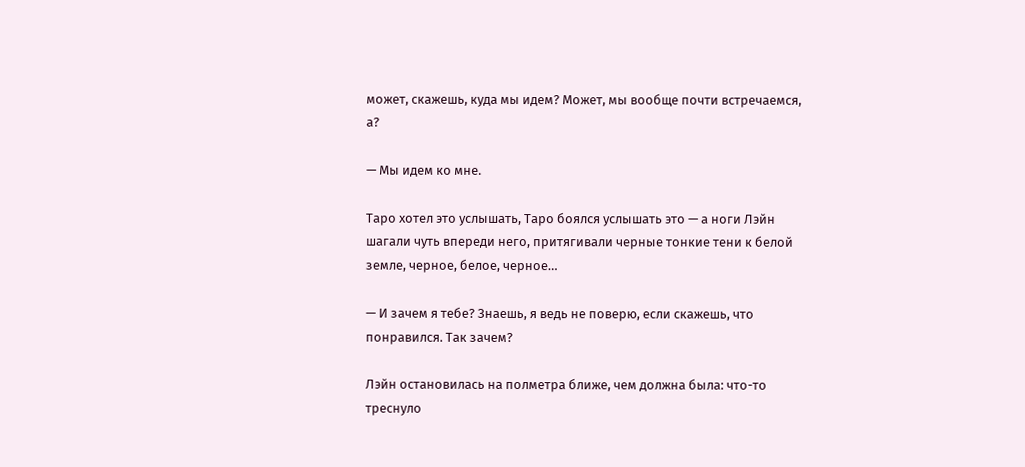может, скажешь, куда мы идем? Может, мы вообще почти встречаемся, а?

— Мы идем ко мне.

Таро хотел это услышать, Таро боялся услышать это — а ноги Лэйн шагали чуть впереди него, притягивали черные тонкие тени к белой земле, черное, белое, черное…

— И зачем я тебе? Знаешь, я ведь не поверю, если скажешь, что понравился. Так зачем?

Лэйн остановилась на полметра ближе, чем должна была: что-то треснуло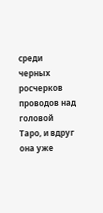среди черных росчерков проводов над головой Таро, и вдруг она уже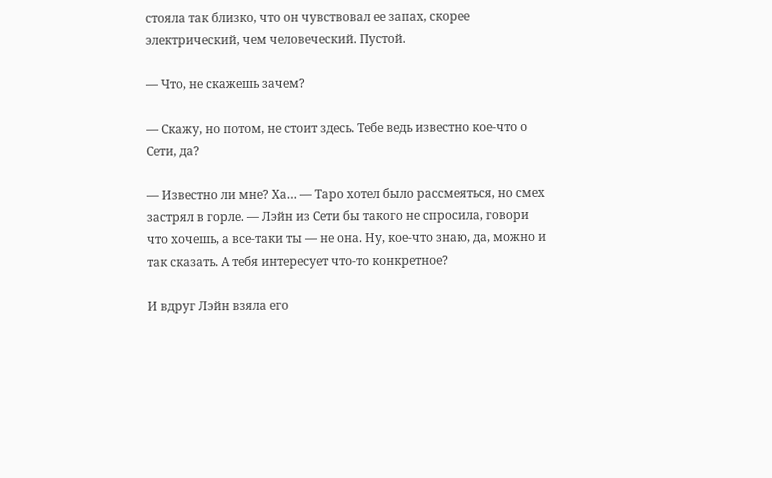стояла так близко, что он чувствовал ее запах, скорее электрический, чем человеческий. Пустой.

— Что, не скажешь зачем?

— Скажу, но потом, не стоит здесь. Тебе ведь известно кое-что о Сети, да?

— Известно ли мне? Ха… — Таро хотел было рассмеяться, но смех застрял в горле. — Лэйн из Сети бы такого не спросила, говори что хочешь, а все-таки ты — не она. Ну, кое-что знаю, да, можно и так сказать. А тебя интересует что-то конкретное?

И вдруг Лэйн взяла его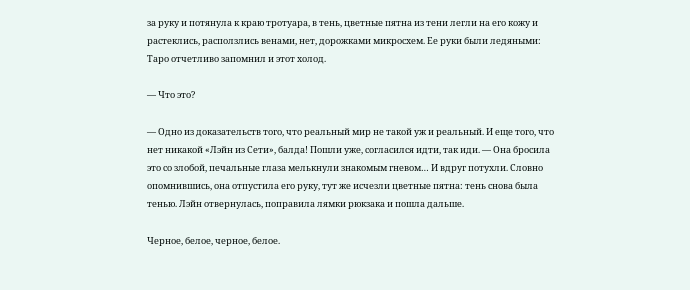за руку и потянула к краю тротуара, в тень, цветные пятна из тени легли на его кожу и растеклись, расползлись венами, нет, дорожками микросхем. Ее руки были ледяными: Таро отчетливо запомнил и этот холод.

— Что это?

— Одно из доказательств того, что реальный мир не такой уж и реальный. И еще того, что нет никакой «Лэйн из Сети», балда! Пошли уже, согласился идти, так иди. — Она бросила это со злобой, печальные глаза мелькнули знакомым гневом… И вдруг потухли. Словно опомнившись, она отпустила его руку, тут же исчезли цветные пятна: тень снова была тенью. Лэйн отвернулась, поправила лямки рюкзака и пошла дальше.

Черное, белое, черное, белое.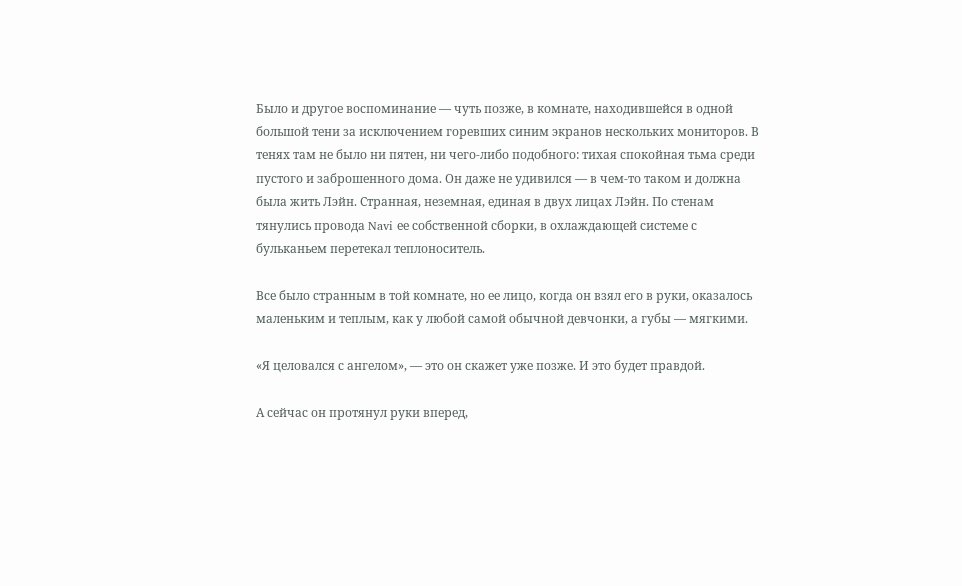Было и другое воспоминание — чуть позже, в комнате, находившейся в одной большой тени за исключением горевших синим экранов нескольких мониторов. В тенях там не было ни пятен, ни чего-либо подобного: тихая спокойная тьма среди пустого и заброшенного дома. Он даже не удивился — в чем-то таком и должна была жить Лэйн. Странная, неземная, единая в двух лицах Лэйн. По стенам тянулись провода Navi ее собственной сборки, в охлаждающей системе с бульканьем перетекал теплоноситель.

Все было странным в той комнате, но ее лицо, когда он взял его в руки, оказалось маленьким и теплым, как у любой самой обычной девчонки, а губы — мягкими.

«Я целовался с ангелом», — это он скажет уже позже. И это будет правдой.

А сейчас он протянул руки вперед,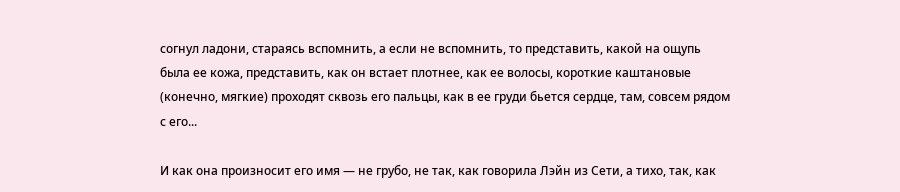согнул ладони, стараясь вспомнить, а если не вспомнить, то представить, какой на ощупь была ее кожа, представить, как он встает плотнее, как ее волосы, короткие каштановые (конечно, мягкие) проходят сквозь его пальцы, как в ее груди бьется сердце, там, совсем рядом с его...

И как она произносит его имя — не грубо, не так, как говорила Лэйн из Сети, а тихо, так, как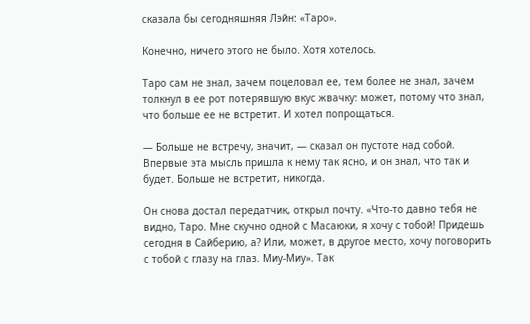сказала бы сегодняшняя Лэйн: «Таро».

Конечно, ничего этого не было. Хотя хотелось.

Таро сам не знал, зачем поцеловал ее, тем более не знал, зачем толкнул в ее рот потерявшую вкус жвачку: может, потому что знал, что больше ее не встретит. И хотел попрощаться.

— Больше не встречу, значит, — сказал он пустоте над собой. Впервые эта мысль пришла к нему так ясно, и он знал, что так и будет. Больше не встретит, никогда.

Он снова достал передатчик, открыл почту. «Что-то давно тебя не видно, Таро. Мне скучно одной с Масаюки, я хочу с тобой! Придешь сегодня в Сайберию, а? Или, может, в другое место, хочу поговорить с тобой с глазу на глаз. Миу-Миу». Так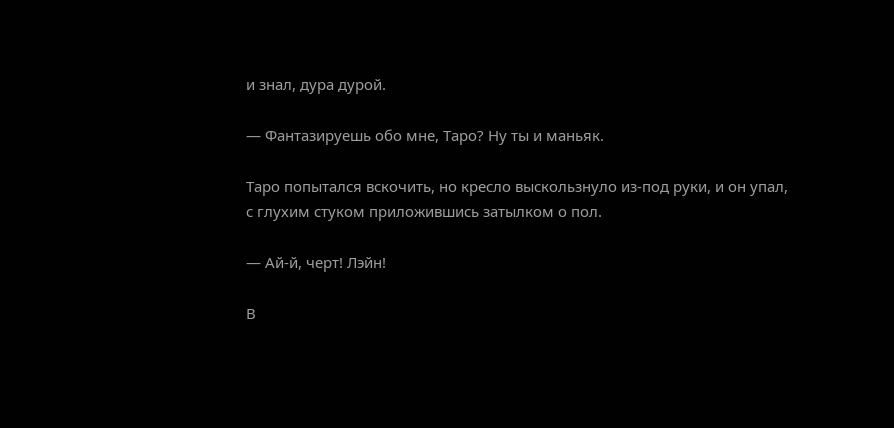и знал, дура дурой.

— Фантазируешь обо мне, Таро? Ну ты и маньяк.

Таро попытался вскочить, но кресло выскользнуло из-под руки, и он упал, с глухим стуком приложившись затылком о пол.

— Ай-й, черт! Лэйн!

В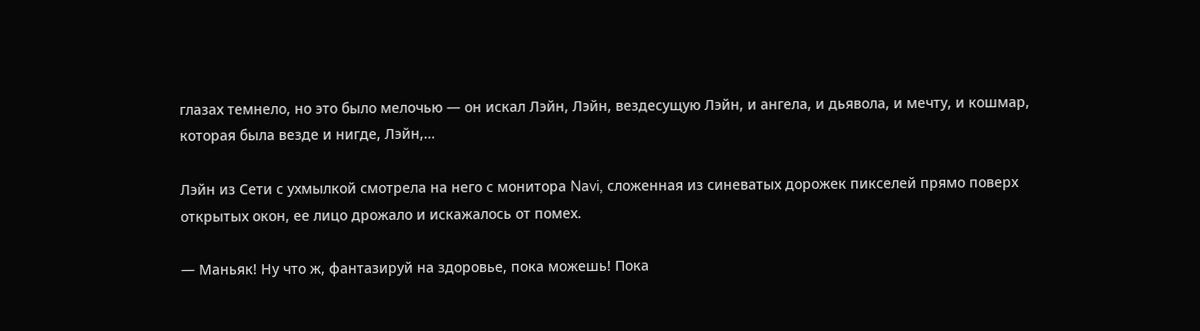глазах темнело, но это было мелочью — он искал Лэйн, Лэйн, вездесущую Лэйн, и ангела, и дьявола, и мечту, и кошмар, которая была везде и нигде, Лэйн,…

Лэйн из Сети с ухмылкой смотрела на него с монитора Navi, сложенная из синеватых дорожек пикселей прямо поверх открытых окон, ее лицо дрожало и искажалось от помех.

— Маньяк! Ну что ж, фантазируй на здоровье, пока можешь! Пока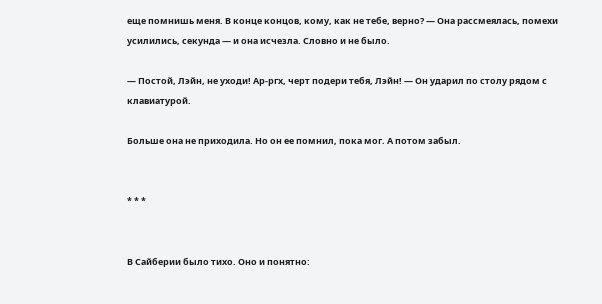еще помнишь меня. В конце концов, кому, как не тебе, верно? — Она рассмеялась, помехи усилились, секунда — и она исчезла. Словно и не было.

— Постой, Лэйн, не уходи! Ар-ргх, черт подери тебя, Лэйн! — Он ударил по столу рядом с клавиатурой.

Больше она не приходила. Но он ее помнил, пока мог. А потом забыл.


* * *


В Сайберии было тихо. Оно и понятно: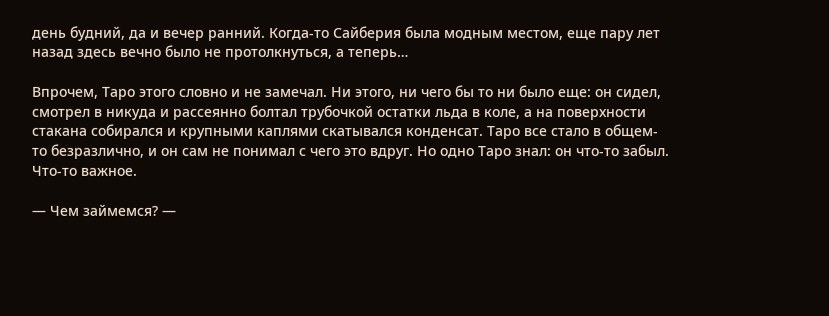день будний, да и вечер ранний. Когда-то Сайберия была модным местом, еще пару лет назад здесь вечно было не протолкнуться, а теперь…

Впрочем, Таро этого словно и не замечал. Ни этого, ни чего бы то ни было еще: он сидел, смотрел в никуда и рассеянно болтал трубочкой остатки льда в коле, а на поверхности стакана собирался и крупными каплями скатывался конденсат. Таро все стало в общем-то безразлично, и он сам не понимал с чего это вдруг. Но одно Таро знал: он что-то забыл. Что-то важное.

— Чем займемся? —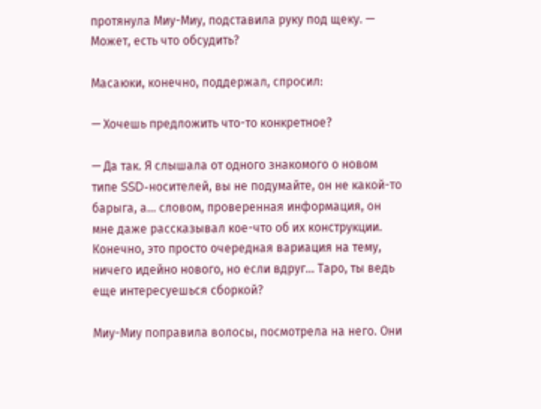протянула Миу-Миу, подставила руку под щеку. — Может, есть что обсудить?

Масаюки, конечно, поддержал, спросил:

— Хочешь предложить что-то конкретное?

— Да так. Я слышала от одного знакомого о новом типе SSD-носителей, вы не подумайте, он не какой-то барыга, а… словом, проверенная информация, он мне даже рассказывал кое-что об их конструкции. Конечно, это просто очередная вариация на тему, ничего идейно нового, но если вдруг… Таро, ты ведь еще интересуешься сборкой?

Миу-Миу поправила волосы, посмотрела на него. Они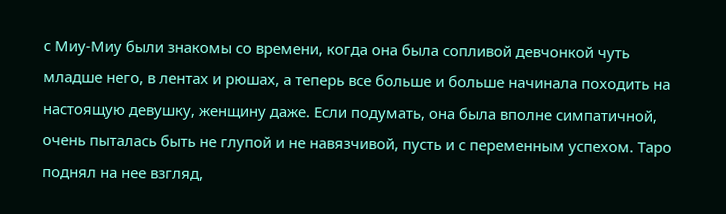с Миу-Миу были знакомы со времени, когда она была сопливой девчонкой чуть младше него, в лентах и рюшах, а теперь все больше и больше начинала походить на настоящую девушку, женщину даже. Если подумать, она была вполне симпатичной, очень пыталась быть не глупой и не навязчивой, пусть и с переменным успехом. Таро поднял на нее взгляд,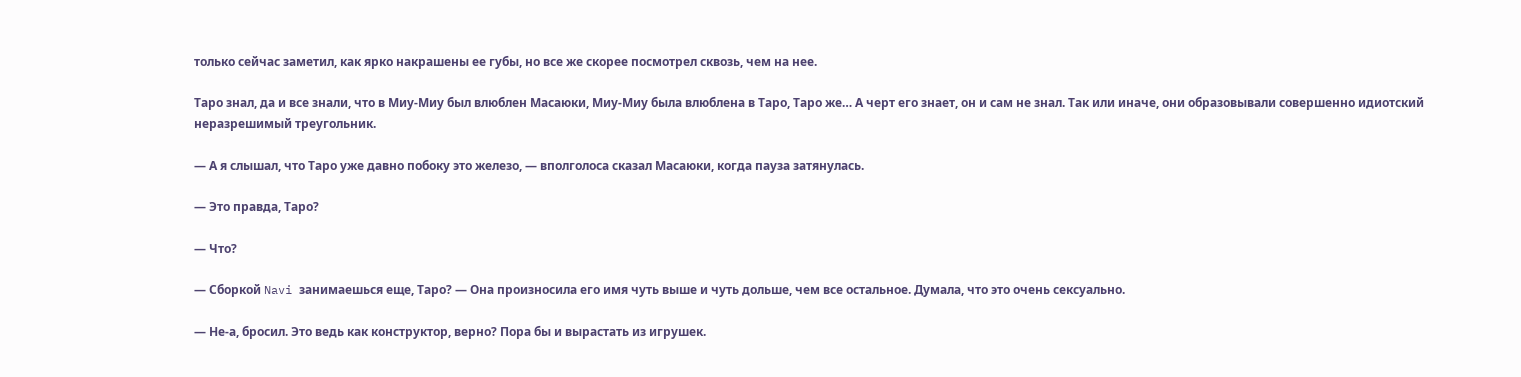только сейчас заметил, как ярко накрашены ее губы, но все же скорее посмотрел сквозь, чем на нее.

Таро знал, да и все знали, что в Миу-Миу был влюблен Масаюки, Миу-Миу была влюблена в Таро, Таро же… А черт его знает, он и сам не знал. Так или иначе, они образовывали совершенно идиотский неразрешимый треугольник.

— А я слышал, что Таро уже давно побоку это железо, — вполголоса сказал Масаюки, когда пауза затянулась.

— Это правда, Таро?

— Что?

— Сборкой Navi занимаешься еще, Таро? — Она произносила его имя чуть выше и чуть дольше, чем все остальное. Думала, что это очень сексуально.

— Не-а, бросил. Это ведь как конструктор, верно? Пора бы и вырастать из игрушек.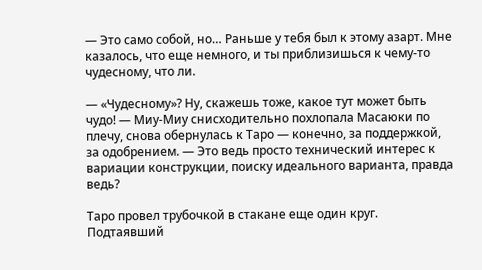— Это само собой, но… Раньше у тебя был к этому азарт. Мне казалось, что еще немного, и ты приблизишься к чему-то чудесному, что ли.

— «Чудесному»? Ну, скажешь тоже, какое тут может быть чудо! — Миу-Миу снисходительно похлопала Масаюки по плечу, снова обернулась к Таро — конечно, за поддержкой, за одобрением. — Это ведь просто технический интерес к вариации конструкции, поиску идеального варианта, правда ведь?

Таро провел трубочкой в стакане еще один круг. Подтаявший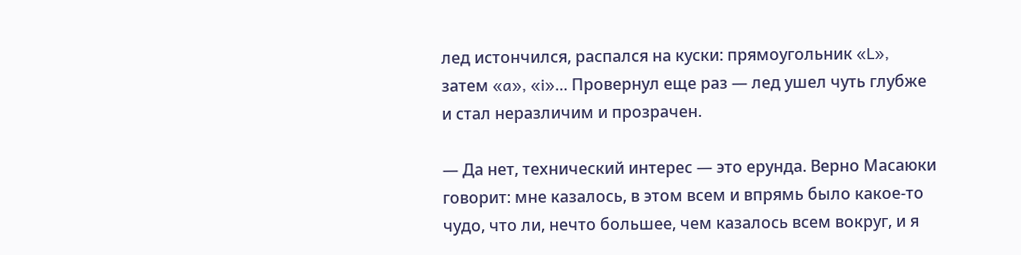лед истончился, распался на куски: прямоугольник «L», затем «a», «i»… Провернул еще раз — лед ушел чуть глубже и стал неразличим и прозрачен.

— Да нет, технический интерес — это ерунда. Верно Масаюки говорит: мне казалось, в этом всем и впрямь было какое-то чудо, что ли, нечто большее, чем казалось всем вокруг, и я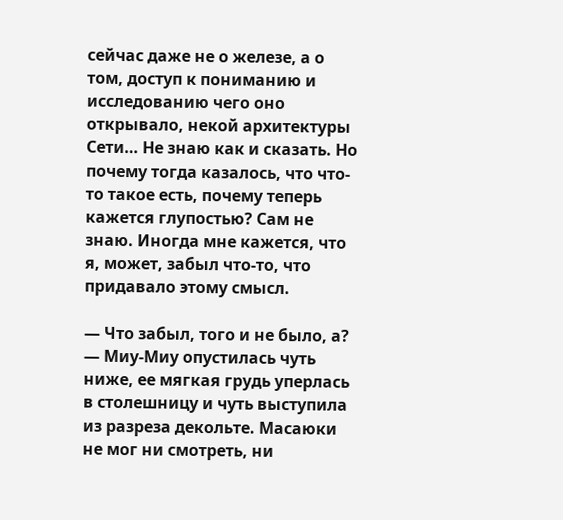сейчас даже не о железе, а о том, доступ к пониманию и исследованию чего оно открывало, некой архитектуры Сети… Не знаю как и сказать. Но почему тогда казалось, что что-то такое есть, почему теперь кажется глупостью? Сам не знаю. Иногда мне кажется, что я, может, забыл что-то, что придавало этому смысл.

— Что забыл, того и не было, а? — Миу-Миу опустилась чуть ниже, ее мягкая грудь уперлась в столешницу и чуть выступила из разреза декольте. Масаюки не мог ни смотреть, ни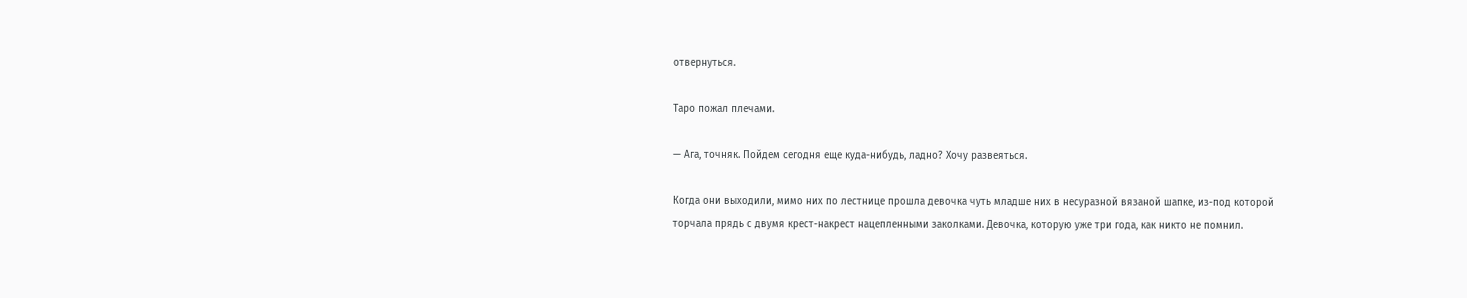отвернуться.

Таро пожал плечами.

— Ага, точняк. Пойдем сегодня еще куда-нибудь, ладно? Хочу развеяться.

Когда они выходили, мимо них по лестнице прошла девочка чуть младше них в несуразной вязаной шапке, из-под которой торчала прядь с двумя крест-накрест нацепленными заколками. Девочка, которую уже три года, как никто не помнил.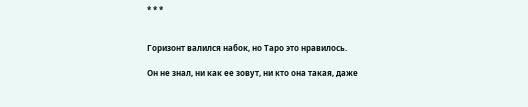* * *


Горизонт валился набок, но Таро это нравилось.

Он не знал, ни как ее зовут, ни кто она такая, даже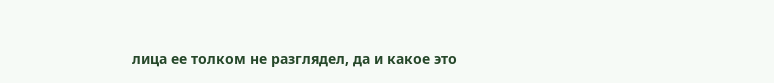лица ее толком не разглядел, да и какое это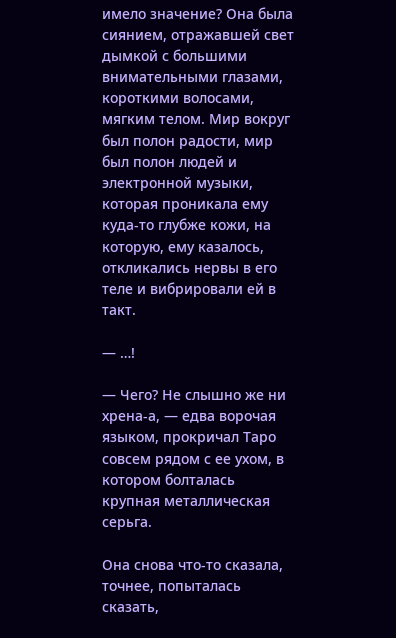имело значение? Она была сиянием, отражавшей свет дымкой с большими внимательными глазами, короткими волосами, мягким телом. Мир вокруг был полон радости, мир был полон людей и электронной музыки, которая проникала ему куда-то глубже кожи, на которую, ему казалось, откликались нервы в его теле и вибрировали ей в такт.

— …!

— Чего? Не слышно же ни хрена-а, — едва ворочая языком, прокричал Таро совсем рядом с ее ухом, в котором болталась крупная металлическая серьга.

Она снова что-то сказала, точнее, попыталась сказать,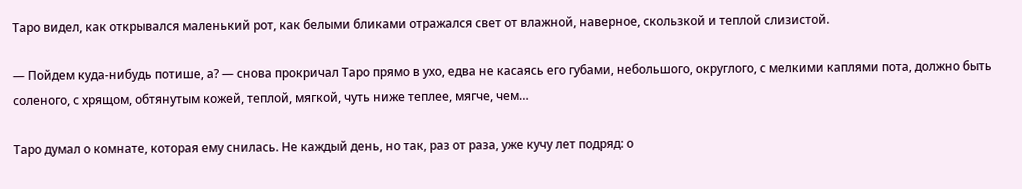Таро видел, как открывался маленький рот, как белыми бликами отражался свет от влажной, наверное, скользкой и теплой слизистой.

— Пойдем куда-нибудь потише, а? — снова прокричал Таро прямо в ухо, едва не касаясь его губами, небольшого, округлого, с мелкими каплями пота, должно быть соленого, с хрящом, обтянутым кожей, теплой, мягкой, чуть ниже теплее, мягче, чем…

Таро думал о комнате, которая ему снилась. Не каждый день, но так, раз от раза, уже кучу лет подряд: о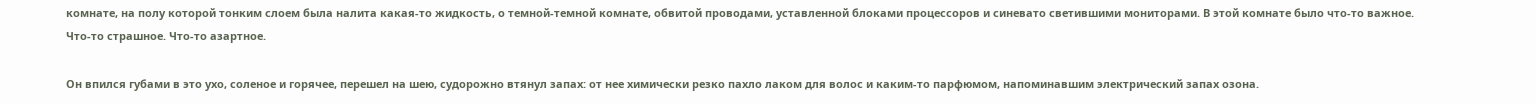комнате, на полу которой тонким слоем была налита какая-то жидкость, о темной-темной комнате, обвитой проводами, уставленной блоками процессоров и синевато светившими мониторами. В этой комнате было что-то важное. Что-то страшное. Что-то азартное.

Он впился губами в это ухо, соленое и горячее, перешел на шею, судорожно втянул запах: от нее химически резко пахло лаком для волос и каким-то парфюмом, напоминавшим электрический запах озона.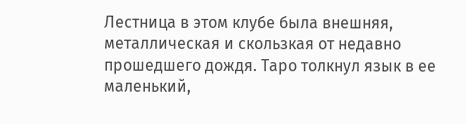Лестница в этом клубе была внешняя, металлическая и скользкая от недавно прошедшего дождя. Таро толкнул язык в ее маленький,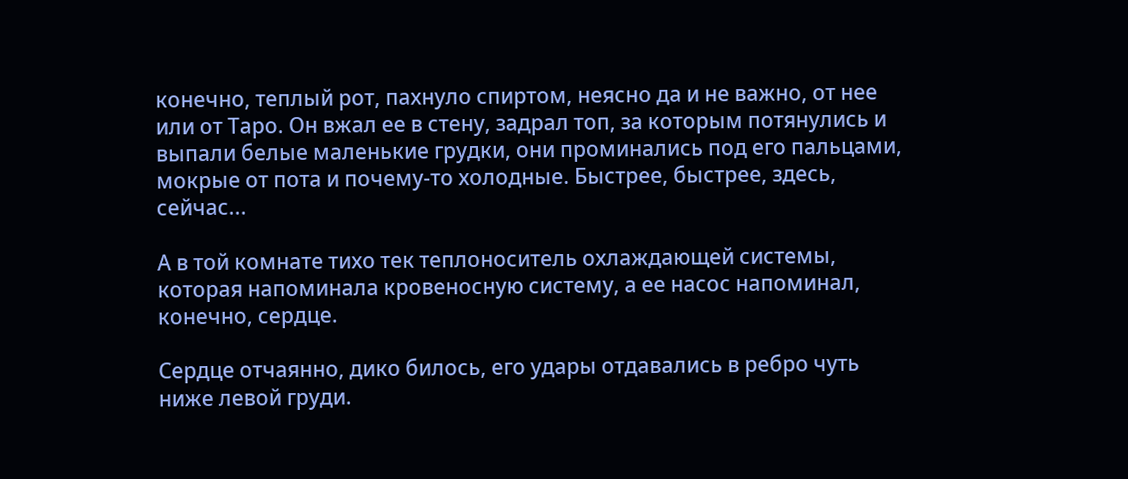конечно, теплый рот, пахнуло спиртом, неясно да и не важно, от нее или от Таро. Он вжал ее в стену, задрал топ, за которым потянулись и выпали белые маленькие грудки, они проминались под его пальцами, мокрые от пота и почему-то холодные. Быстрее, быстрее, здесь, сейчас...

А в той комнате тихо тек теплоноситель охлаждающей системы, которая напоминала кровеносную систему, а ее насос напоминал, конечно, сердце.

Сердце отчаянно, дико билось, его удары отдавались в ребро чуть ниже левой груди.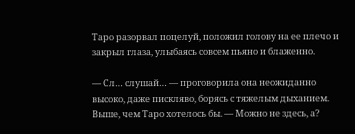Таро разорвал поцелуй, положил голову на ее плечо и закрыл глаза, улыбаясь совсем пьяно и блаженно.

— Сл… слушай… — проговорила она неожиданно высоко, даже пискляво, борясь с тяжелым дыханием. Выше, чем Таро хотелось бы. — Можно не здесь, а?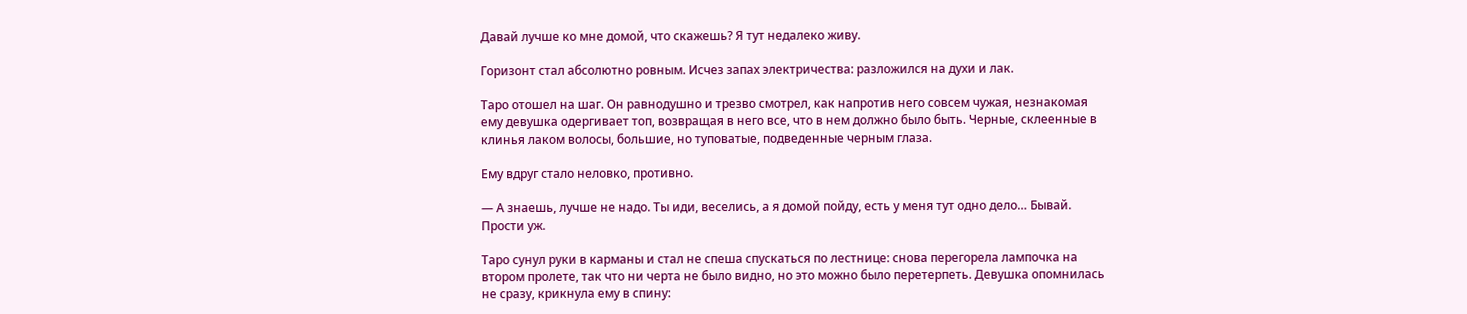Давай лучше ко мне домой, что скажешь? Я тут недалеко живу.

Горизонт стал абсолютно ровным. Исчез запах электричества: разложился на духи и лак.

Таро отошел на шаг. Он равнодушно и трезво смотрел, как напротив него совсем чужая, незнакомая ему девушка одергивает топ, возвращая в него все, что в нем должно было быть. Черные, склеенные в клинья лаком волосы, большие, но туповатые, подведенные черным глаза.

Ему вдруг стало неловко, противно.

— А знаешь, лучше не надо. Ты иди, веселись, а я домой пойду, есть у меня тут одно дело… Бывай. Прости уж.

Таро сунул руки в карманы и стал не спеша спускаться по лестнице: снова перегорела лампочка на втором пролете, так что ни черта не было видно, но это можно было перетерпеть. Девушка опомнилась не сразу, крикнула ему в спину: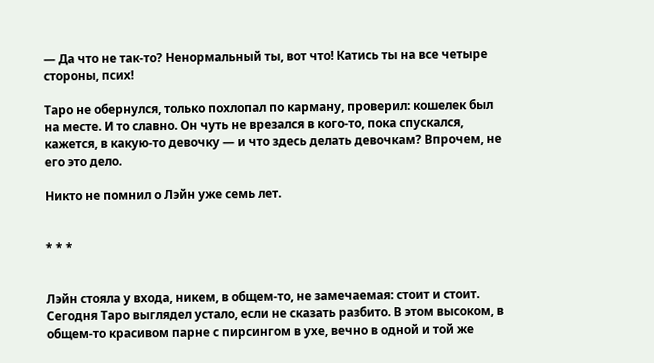— Да что не так-то? Ненормальный ты, вот что! Катись ты на все четыре стороны, псих!

Таро не обернулся, только похлопал по карману, проверил: кошелек был на месте. И то славно. Он чуть не врезался в кого-то, пока спускался, кажется, в какую-то девочку — и что здесь делать девочкам? Впрочем, не его это дело.

Никто не помнил о Лэйн уже семь лет.


* * *


Лэйн стояла у входа, никем, в общем-то, не замечаемая: стоит и стоит. Сегодня Таро выглядел устало, если не сказать разбито. В этом высоком, в общем-то красивом парне с пирсингом в ухе, вечно в одной и той же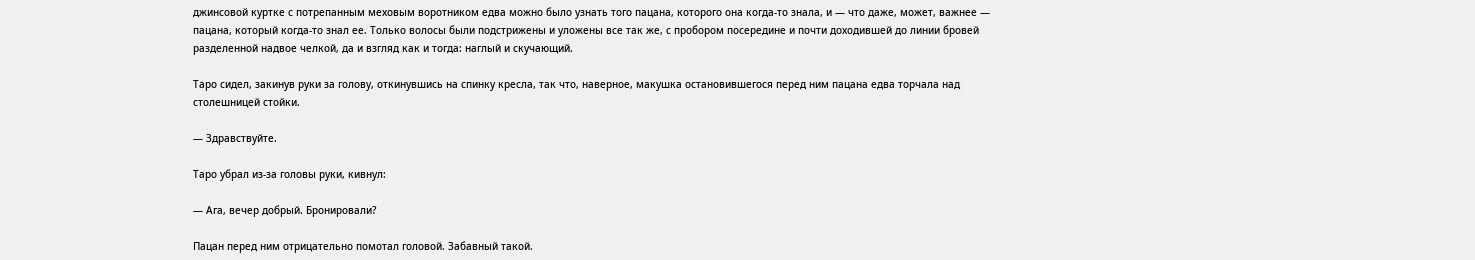джинсовой куртке с потрепанным меховым воротником едва можно было узнать того пацана, которого она когда-то знала, и — что даже, может, важнее — пацана, который когда-то знал ее. Только волосы были подстрижены и уложены все так же, с пробором посередине и почти доходившей до линии бровей разделенной надвое челкой, да и взгляд как и тогда: наглый и скучающий.

Таро сидел, закинув руки за голову, откинувшись на спинку кресла, так что, наверное, макушка остановившегося перед ним пацана едва торчала над столешницей стойки.

— Здравствуйте.

Таро убрал из-за головы руки, кивнул:

— Ага, вечер добрый. Бронировали?

Пацан перед ним отрицательно помотал головой. Забавный такой.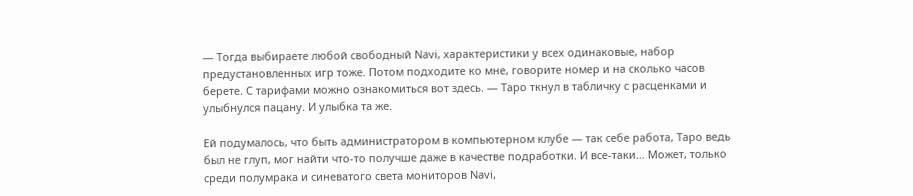— Тогда выбираете любой свободный Navi, характеристики у всех одинаковые, набор предустановленных игр тоже. Потом подходите ко мне, говорите номер и на сколько часов берете. С тарифами можно ознакомиться вот здесь. — Таро ткнул в табличку с расценками и улыбнулся пацану. И улыбка та же.

Ей подумалось, что быть администратором в компьютерном клубе — так себе работа, Таро ведь был не глуп, мог найти что-то получше даже в качестве подработки. И все-таки… Может, только среди полумрака и синеватого света мониторов Navi,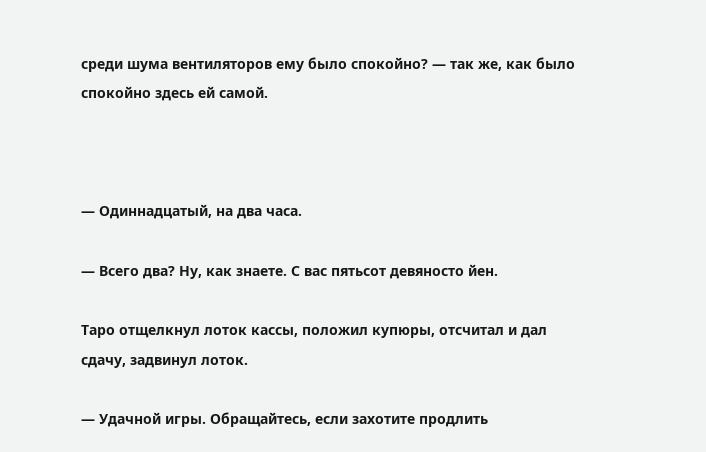среди шума вентиляторов ему было спокойно? — так же, как было спокойно здесь ей самой.



— Одиннадцатый, на два часа.

— Всего два? Ну, как знаете. С вас пятьсот девяносто йен.

Таро отщелкнул лоток кассы, положил купюры, отсчитал и дал сдачу, задвинул лоток.

— Удачной игры. Обращайтесь, если захотите продлить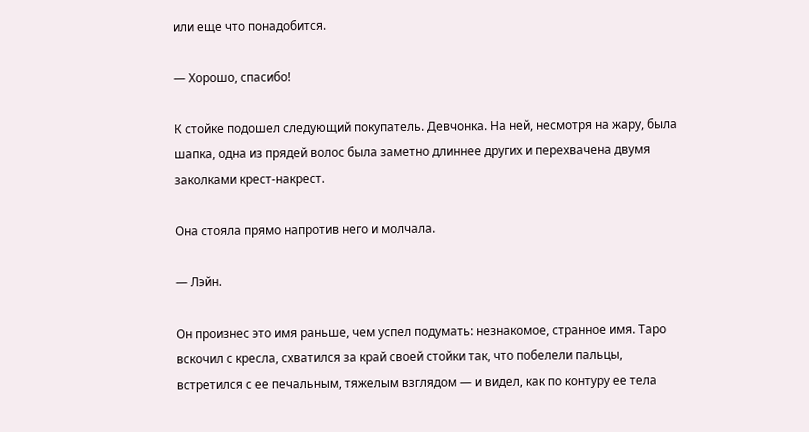или еще что понадобится.

— Хорошо, спасибо!

К стойке подошел следующий покупатель. Девчонка. На ней, несмотря на жару, была шапка, одна из прядей волос была заметно длиннее других и перехвачена двумя заколками крест-накрест.

Она стояла прямо напротив него и молчала.

— Лэйн.

Он произнес это имя раньше, чем успел подумать: незнакомое, странное имя. Таро вскочил с кресла, схватился за край своей стойки так, что побелели пальцы, встретился с ее печальным, тяжелым взглядом — и видел, как по контуру ее тела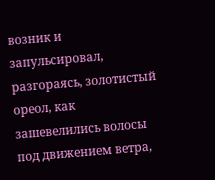возник и запульсировал, разгораясь, золотистый ореол, как зашевелились волосы под движением ветра,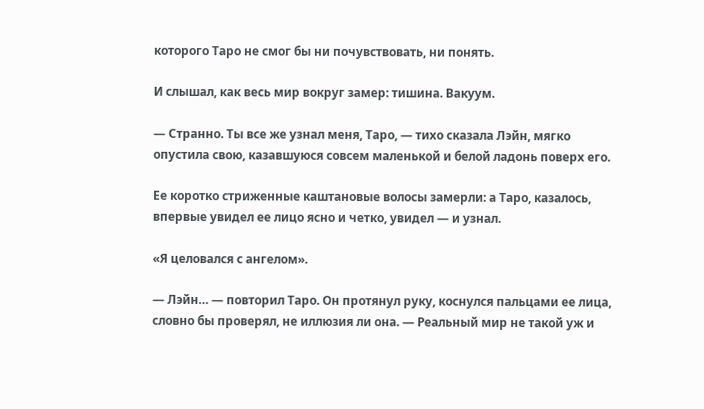которого Таро не смог бы ни почувствовать, ни понять.

И слышал, как весь мир вокруг замер: тишина. Вакуум.

— Странно. Ты все же узнал меня, Таро, — тихо сказала Лэйн, мягко опустила свою, казавшуюся совсем маленькой и белой ладонь поверх его.

Ее коротко стриженные каштановые волосы замерли: а Таро, казалось, впервые увидел ее лицо ясно и четко, увидел — и узнал.

«Я целовался с ангелом».

— Лэйн… — повторил Таро. Он протянул руку, коснулся пальцами ее лица, словно бы проверял, не иллюзия ли она. — Реальный мир не такой уж и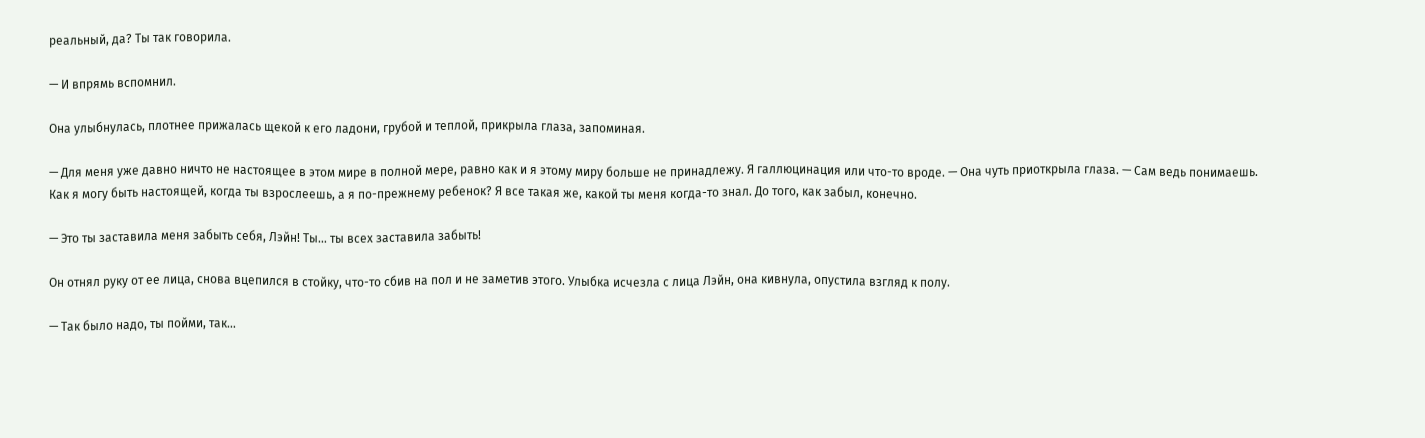реальный, да? Ты так говорила.

— И впрямь вспомнил.

Она улыбнулась, плотнее прижалась щекой к его ладони, грубой и теплой, прикрыла глаза, запоминая.

— Для меня уже давно ничто не настоящее в этом мире в полной мере, равно как и я этому миру больше не принадлежу. Я галлюцинация или что-то вроде. — Она чуть приоткрыла глаза. — Сам ведь понимаешь. Как я могу быть настоящей, когда ты взрослеешь, а я по-прежнему ребенок? Я все такая же, какой ты меня когда-то знал. До того, как забыл, конечно.

— Это ты заставила меня забыть себя, Лэйн! Ты… ты всех заставила забыть!

Он отнял руку от ее лица, снова вцепился в стойку, что-то сбив на пол и не заметив этого. Улыбка исчезла с лица Лэйн, она кивнула, опустила взгляд к полу.

— Так было надо, ты пойми, так…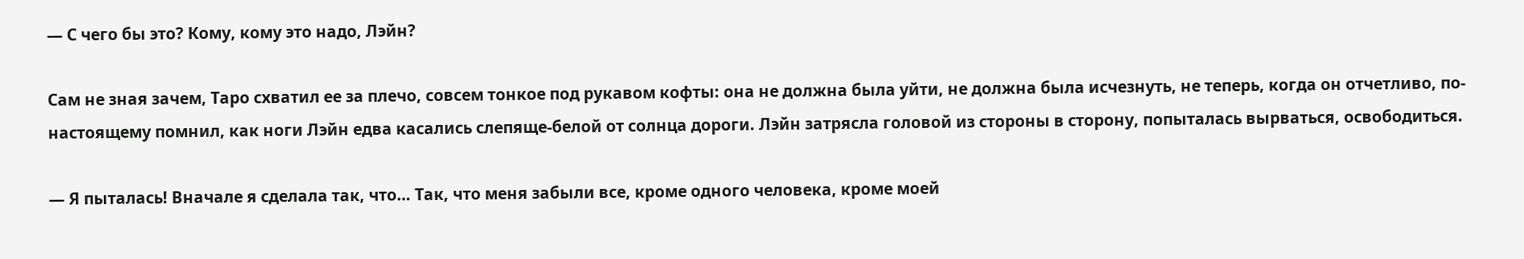— С чего бы это? Кому, кому это надо, Лэйн?

Сам не зная зачем, Таро схватил ее за плечо, совсем тонкое под рукавом кофты: она не должна была уйти, не должна была исчезнуть, не теперь, когда он отчетливо, по-настоящему помнил, как ноги Лэйн едва касались слепяще-белой от солнца дороги. Лэйн затрясла головой из стороны в сторону, попыталась вырваться, освободиться.

— Я пыталась! Вначале я сделала так, что… Так, что меня забыли все, кроме одного человека, кроме моей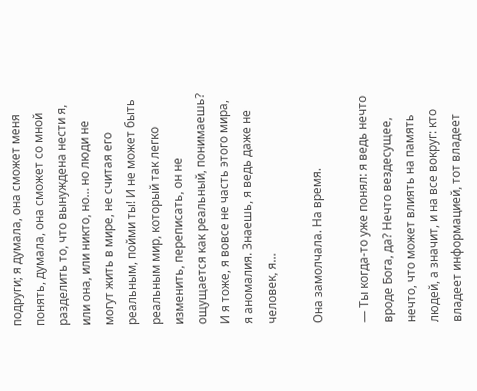подруги; я думала, она сможет меня понять, думала, она сможет со мной разделить то, что вынуждена нести я, или она, или никто, но… но люди не могут жить в мире, не считая его реальным, пойми ты! И не может быть реальным мир, который так легко изменить, переписать, он не ощущается как реальный, понимаешь? И я тоже, я вовсе не часть этого мира, я аномалия. Знаешь, я ведь даже не человек, я…

Она замолчала. На время.

— Ты когда-то уже понял: я ведь нечто вроде Бога, да? Нечто вездесущее, нечто, что может влиять на память людей, а значит, и на все вокруг: кто владеет информацией, тот владеет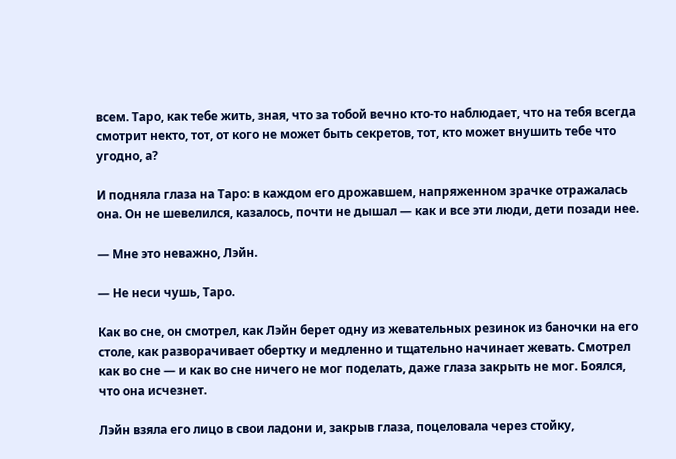всем. Таро, как тебе жить, зная, что за тобой вечно кто-то наблюдает, что на тебя всегда смотрит некто, тот, от кого не может быть секретов, тот, кто может внушить тебе что угодно, а?

И подняла глаза на Таро: в каждом его дрожавшем, напряженном зрачке отражалась она. Он не шевелился, казалось, почти не дышал — как и все эти люди, дети позади нее.

— Мне это неважно, Лэйн.

— Не неси чушь, Таро.

Как во сне, он смотрел, как Лэйн берет одну из жевательных резинок из баночки на его столе, как разворачивает обертку и медленно и тщательно начинает жевать. Смотрел как во сне — и как во сне ничего не мог поделать, даже глаза закрыть не мог. Боялся, что она исчезнет.

Лэйн взяла его лицо в свои ладони и, закрыв глаза, поцеловала через стойку,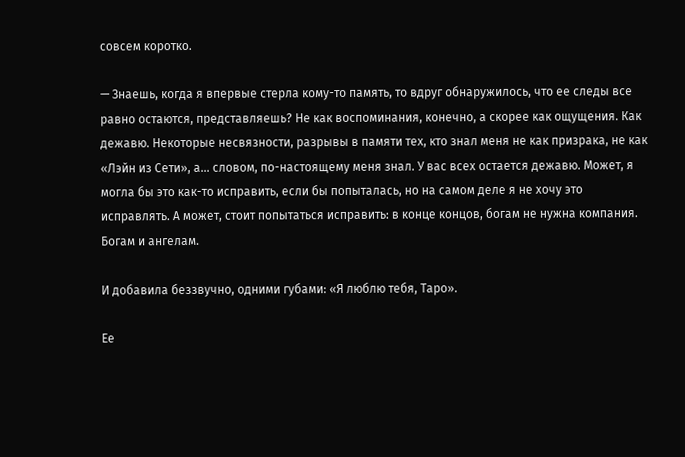совсем коротко.

— Знаешь, когда я впервые стерла кому-то память, то вдруг обнаружилось, что ее следы все равно остаются, представляешь? Не как воспоминания, конечно, а скорее как ощущения. Как дежавю. Некоторые несвязности, разрывы в памяти тех, кто знал меня не как призрака, не как «Лэйн из Сети», а… словом, по-настоящему меня знал. У вас всех остается дежавю. Может, я могла бы это как-то исправить, если бы попыталась, но на самом деле я не хочу это исправлять. А может, стоит попытаться исправить: в конце концов, богам не нужна компания. Богам и ангелам.

И добавила беззвучно, одними губами: «Я люблю тебя, Таро».

Ее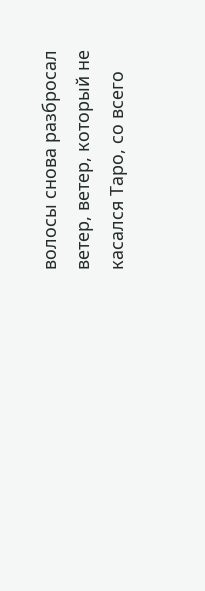волосы снова разбросал ветер, ветер, который не касался Таро, со всего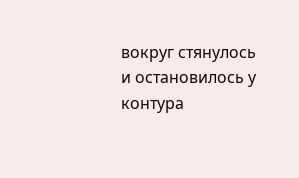вокруг стянулось и остановилось у контура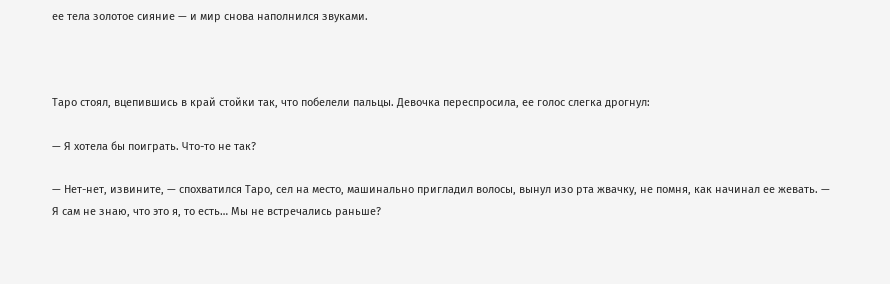ее тела золотое сияние — и мир снова наполнился звуками.



Таро стоял, вцепившись в край стойки так, что побелели пальцы. Девочка переспросила, ее голос слегка дрогнул:

— Я хотела бы поиграть. Что-то не так?

— Нет-нет, извините, — спохватился Таро, сел на место, машинально пригладил волосы, вынул изо рта жвачку, не помня, как начинал ее жевать. — Я сам не знаю, что это я, то есть… Мы не встречались раньше?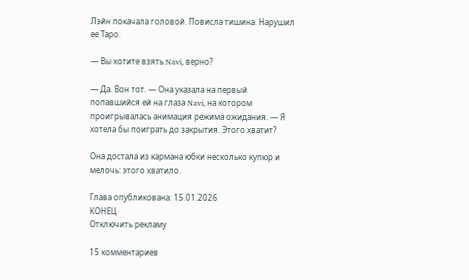Лэйн покачала головой. Повисла тишина. Нарушил ее Таро.

— Вы хотите взять Navi, верно?

— Да. Вон тот. — Она указала на первый попавшийся ей на глаза Navi, на котором проигрывалась анимация режима ожидания. — Я хотела бы поиграть до закрытия. Этого хватит?

Она достала из кармана юбки несколько купюр и мелочь: этого хватило.

Глава опубликована: 15.01.2026
КОНЕЦ
Отключить рекламу

15 комментариев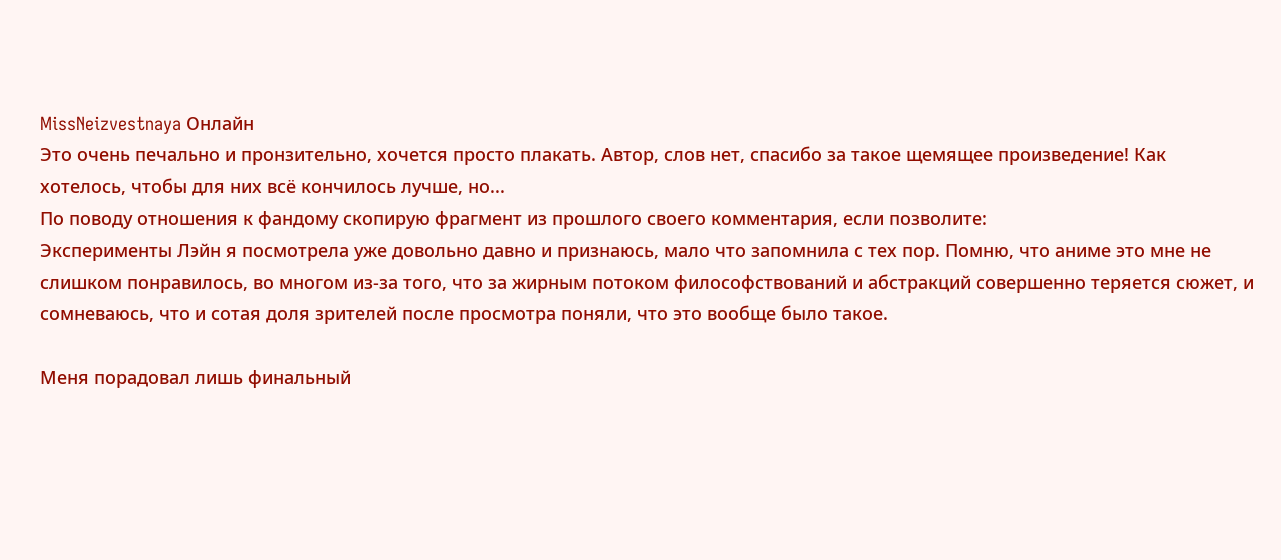MissNeizvestnaya Онлайн
Это очень печально и пронзительно, хочется просто плакать. Автор, слов нет, спасибо за такое щемящее произведение! Как хотелось, чтобы для них всё кончилось лучше, но...
По поводу отношения к фандому скопирую фрагмент из прошлого своего комментария, если позволите:
Эксперименты Лэйн я посмотрела уже довольно давно и признаюсь, мало что запомнила с тех пор. Помню, что аниме это мне не слишком понравилось, во многом из-за того, что за жирным потоком философствований и абстракций совершенно теряется сюжет, и сомневаюсь, что и сотая доля зрителей после просмотра поняли, что это вообще было такое.

Меня порадовал лишь финальный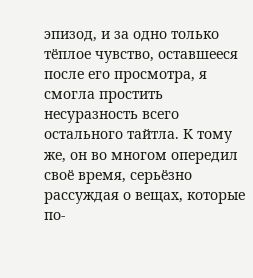эпизод, и за одно только тёплое чувство, оставшееся после его просмотра, я смогла простить несуразность всего остального тайтла. К тому же, он во многом опередил своё время, серьёзно рассуждая о вещах, которые по-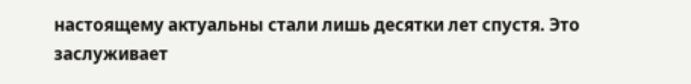настоящему актуальны стали лишь десятки лет спустя. Это заслуживает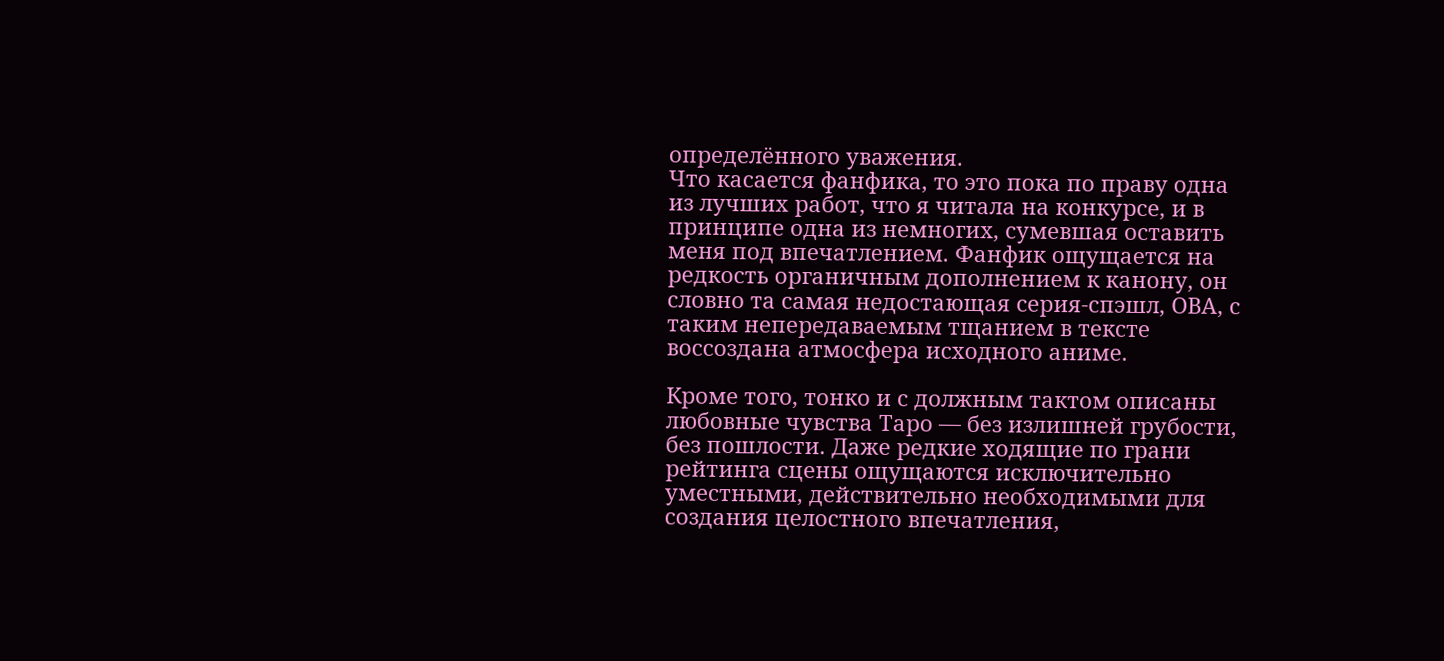определённого уважения.
Что касается фанфика, то это пока по праву одна из лучших работ, что я читала на конкурсе, и в принципе одна из немногих, сумевшая оставить меня под впечатлением. Фанфик ощущается на редкость органичным дополнением к канону, он словно та самая недостающая серия-спэшл, ОВА, с таким непередаваемым тщанием в тексте воссоздана атмосфера исходного аниме.

Кроме того, тонко и с должным тактом описаны любовные чувства Таро — без излишней грубости, без пошлости. Даже редкие ходящие по грани рейтинга сцены ощущаются исключительно уместными, действительно необходимыми для создания целостного впечатления,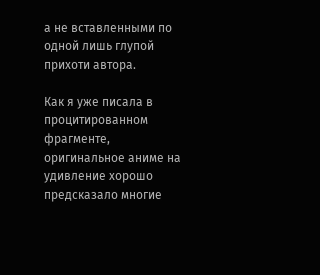а не вставленными по одной лишь глупой прихоти автора.

Как я уже писала в процитированном фрагменте, оригинальное аниме на удивление хорошо предсказало многие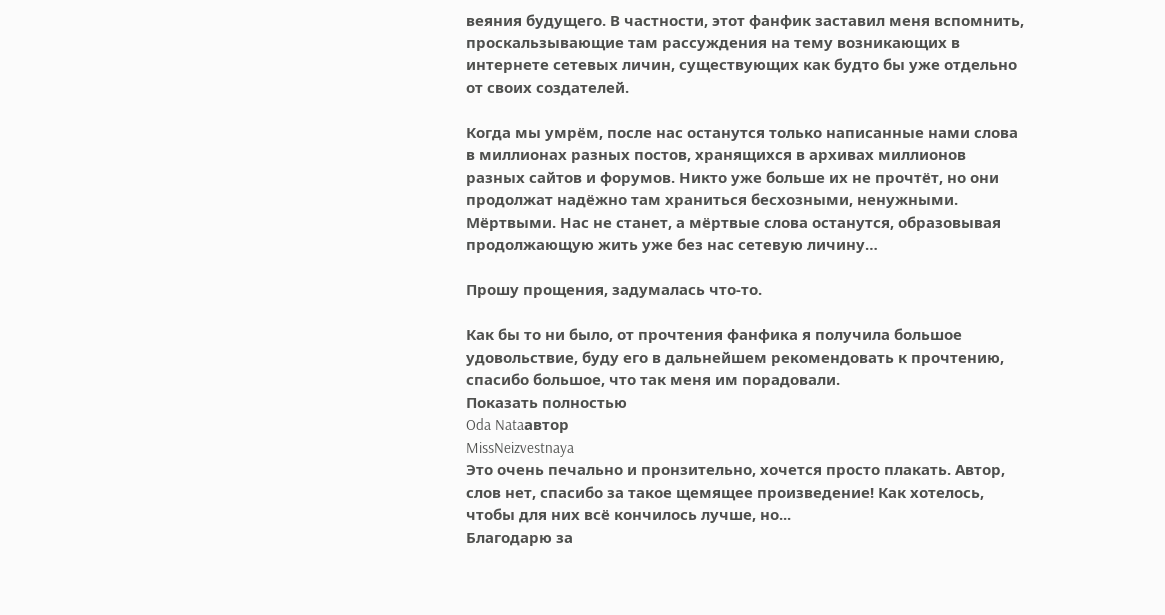веяния будущего. В частности, этот фанфик заставил меня вспомнить, проскальзывающие там рассуждения на тему возникающих в интернете сетевых личин, существующих как будто бы уже отдельно от своих создателей.

Когда мы умрём, после нас останутся только написанные нами слова в миллионах разных постов, хранящихся в архивах миллионов разных сайтов и форумов. Никто уже больше их не прочтёт, но они продолжат надёжно там храниться бесхозными, ненужными. Мёртвыми. Нас не станет, а мёртвые слова останутся, образовывая продолжающую жить уже без нас сетевую личину…

Прошу прощения, задумалась что-то.

Как бы то ни было, от прочтения фанфика я получила большое удовольствие, буду его в дальнейшем рекомендовать к прочтению, спасибо большое, что так меня им порадовали.
Показать полностью
Oda Nataавтор
MissNeizvestnaya
Это очень печально и пронзительно, хочется просто плакать. Автор, слов нет, спасибо за такое щемящее произведение! Как хотелось, чтобы для них всё кончилось лучше, но...
Благодарю за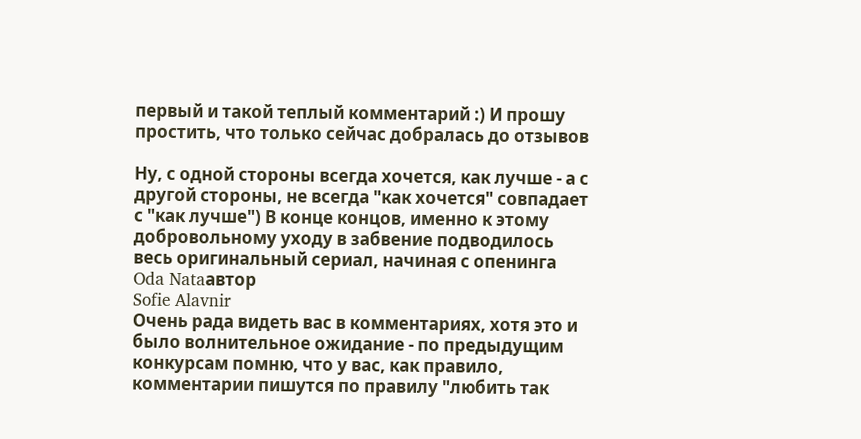первый и такой теплый комментарий :) И прошу простить, что только сейчас добралась до отзывов

Ну, с одной стороны всегда хочется, как лучше - а с другой стороны, не всегда "как хочется" совпадает с "как лучше") В конце концов, именно к этому добровольному уходу в забвение подводилось весь оригинальный сериал, начиная с опенинга
Oda Nataавтор
Sofie Alavnir
Очень рада видеть вас в комментариях, хотя это и было волнительное ожидание - по предыдущим конкурсам помню, что у вас, как правило, комментарии пишутся по правилу "любить так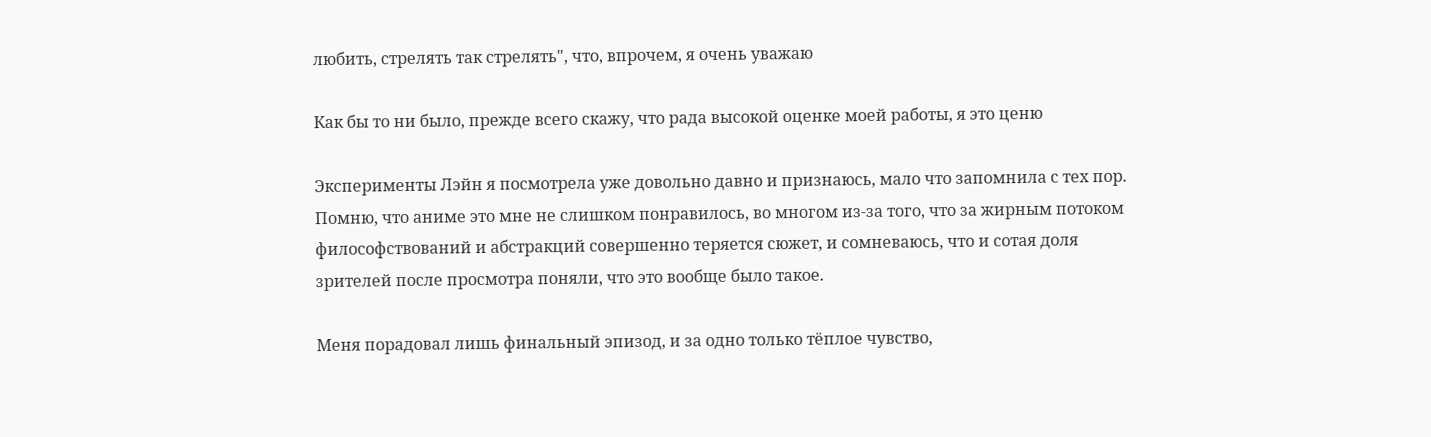любить, стрелять так стрелять", что, впрочем, я очень уважаю

Как бы то ни было, прежде всего скажу, что рада высокой оценке моей работы, я это ценю

Эксперименты Лэйн я посмотрела уже довольно давно и признаюсь, мало что запомнила с тех пор. Помню, что аниме это мне не слишком понравилось, во многом из-за того, что за жирным потоком философствований и абстракций совершенно теряется сюжет, и сомневаюсь, что и сотая доля зрителей после просмотра поняли, что это вообще было такое.

Меня порадовал лишь финальный эпизод, и за одно только тёплое чувство,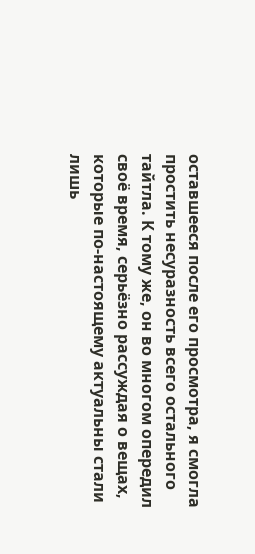оставшееся после его просмотра, я смогла простить несуразность всего остального тайтла. К тому же, он во многом опередил своё время, серьёзно рассуждая о вещах, которые по-настоящему актуальны стали лишь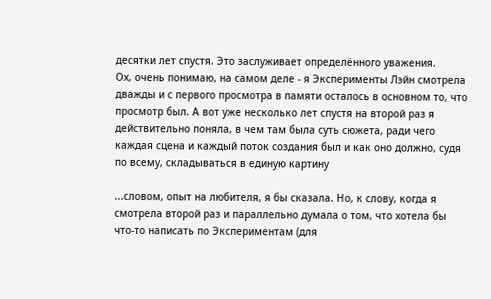десятки лет спустя. Это заслуживает определённого уважения.
Ох, очень понимаю, на самом деле - я Эксперименты Лэйн смотрела дважды и с первого просмотра в памяти осталось в основном то, что просмотр был. А вот уже несколько лет спустя на второй раз я действительно поняла, в чем там была суть сюжета, ради чего каждая сцена и каждый поток создания был и как оно должно, судя по всему, складываться в единую картину

...словом, опыт на любителя, я бы сказала. Но, к слову, когда я смотрела второй раз и параллельно думала о том, что хотела бы что-то написать по Экспериментам (для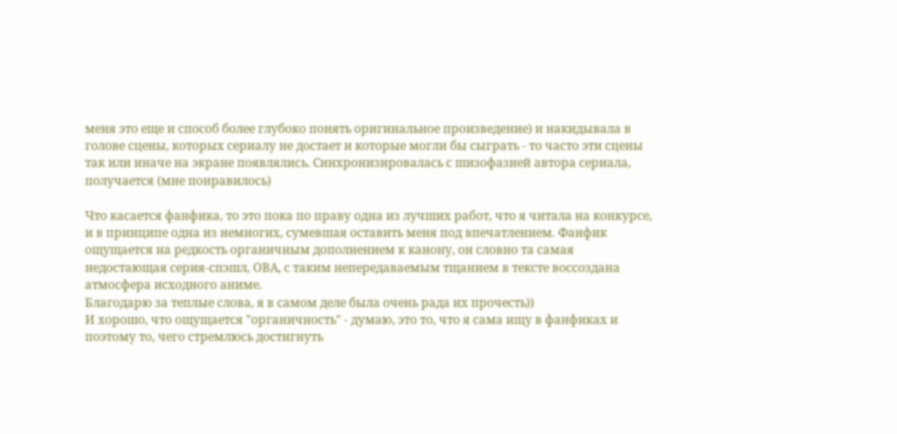меня это еще и способ более глубоко понять оригинальное произведение) и накидывала в голове сцены, которых сериалу не достает и которые могли бы сыграть - то часто эти сцены так или иначе на экране появлялись. Синхронизировалась с шизофазией автора сериала, получается (мне понравилось)

Что касается фанфика, то это пока по праву одна из лучших работ, что я читала на конкурсе, и в принципе одна из немногих, сумевшая оставить меня под впечатлением. Фанфик ощущается на редкость органичным дополнением к канону, он словно та самая недостающая серия-спэшл, ОВА, с таким непередаваемым тщанием в тексте воссоздана атмосфера исходного аниме.
Благодарю за теплые слова, я в самом деле была очень рада их прочесть))
И хорошо, что ощущается "органичность" - думаю, это то, что я сама ищу в фанфиках и поэтому то, чего стремлюсь достигнуть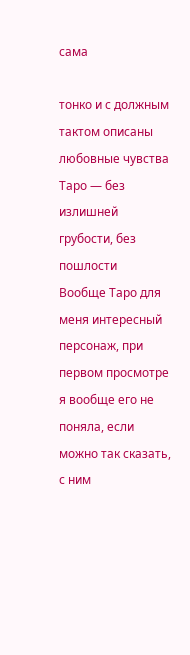сама

тонко и с должным тактом описаны любовные чувства Таро — без излишней грубости, без пошлости
Вообще Таро для меня интересный персонаж, при первом просмотре я вообще его не поняла, если можно так сказать, с ним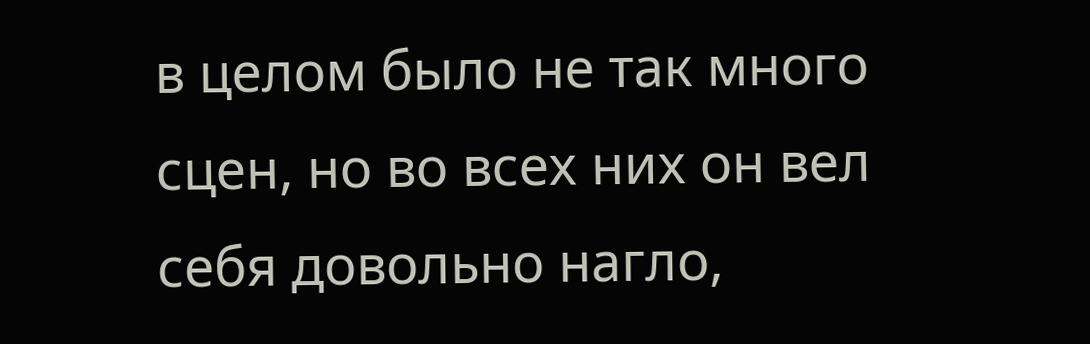в целом было не так много сцен, но во всех них он вел себя довольно нагло,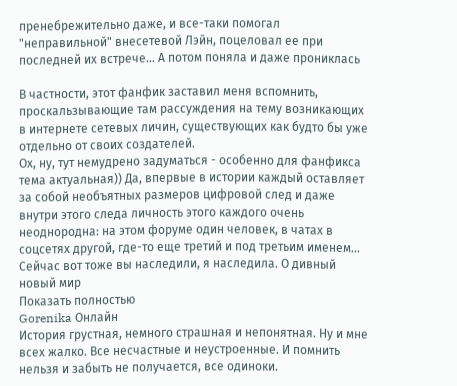пренебрежительно даже, и все-таки помогал "неправильной" внесетевой Лэйн, поцеловал ее при последней их встрече... А потом поняла и даже прониклась

В частности, этот фанфик заставил меня вспомнить, проскальзывающие там рассуждения на тему возникающих в интернете сетевых личин, существующих как будто бы уже отдельно от своих создателей.
Ох, ну, тут немудрено задуматься - особенно для фанфикса тема актуальная)) Да, впервые в истории каждый оставляет за собой необъятных размеров цифровой след и даже внутри этого следа личность этого каждого очень неоднородна: на этом форуме один человек, в чатах в соцсетях другой, где-то еще третий и под третьим именем... Сейчас вот тоже вы наследили, я наследила. О дивный новый мир
Показать полностью
Gorenika Онлайн
История грустная, немного страшная и непонятная. Ну и мне всех жалко. Все несчастные и неустроенные. И помнить нельзя и забыть не получается, все одиноки.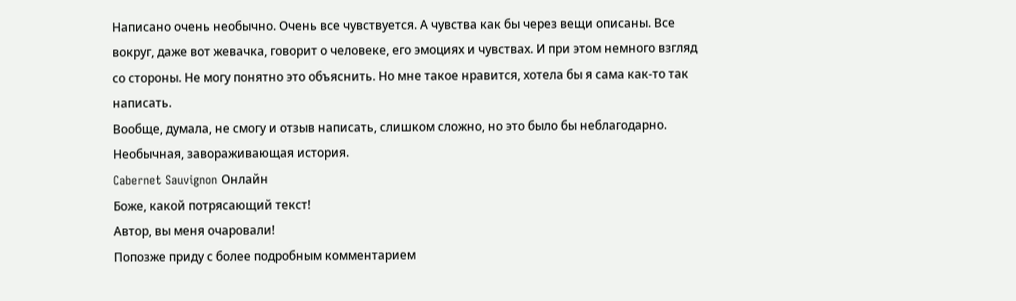Написано очень необычно. Очень все чувствуется. А чувства как бы через вещи описаны. Все вокруг, даже вот жевачка, говорит о человеке, его эмоциях и чувствах. И при этом немного взгляд со стороны. Не могу понятно это объяснить. Но мне такое нравится, хотела бы я сама как-то так написать.
Вообще, думала, не смогу и отзыв написать, слишком сложно, но это было бы неблагодарно.
Необычная, завораживающая история.
Cabernet Sauvignon Онлайн
Боже, какой потрясающий текст!
Автор, вы меня очаровали!
Попозже приду с более подробным комментарием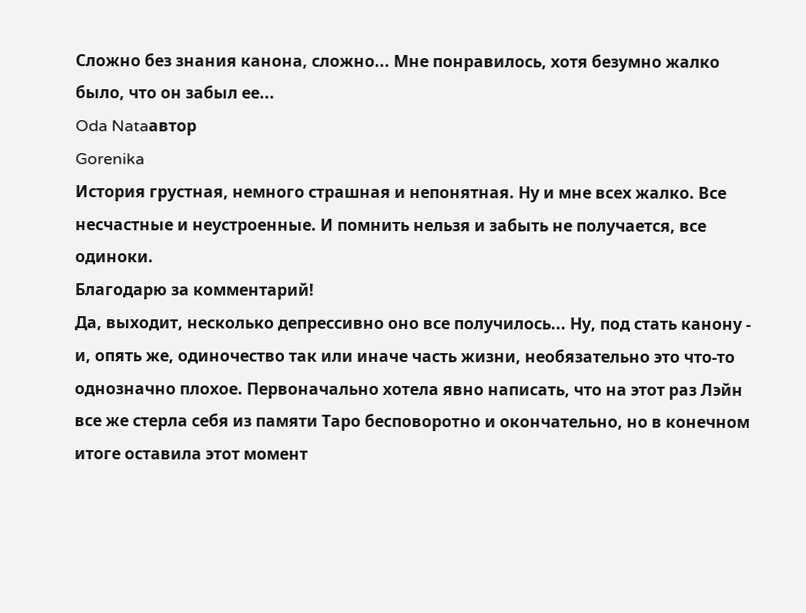Сложно без знания канона, сложно... Мне понравилось, хотя безумно жалко было, что он забыл ее...
Oda Nataавтор
Gorenika
История грустная, немного страшная и непонятная. Ну и мне всех жалко. Все несчастные и неустроенные. И помнить нельзя и забыть не получается, все одиноки.
Благодарю за комментарий!
Да, выходит, несколько депрессивно оно все получилось... Ну, под стать канону - и, опять же, одиночество так или иначе часть жизни, необязательно это что-то однозначно плохое. Первоначально хотела явно написать, что на этот раз Лэйн все же стерла себя из памяти Таро бесповоротно и окончательно, но в конечном итоге оставила этот момент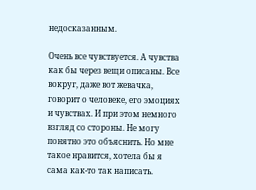недосказанным.

Очень все чувствуется. А чувства как бы через вещи описаны. Все вокруг, даже вот жевачка, говорит о человеке, его эмоциях и чувствах. И при этом немного взгляд со стороны. Не могу понятно это объяснить. Но мне такое нравится, хотела бы я сама как-то так написать.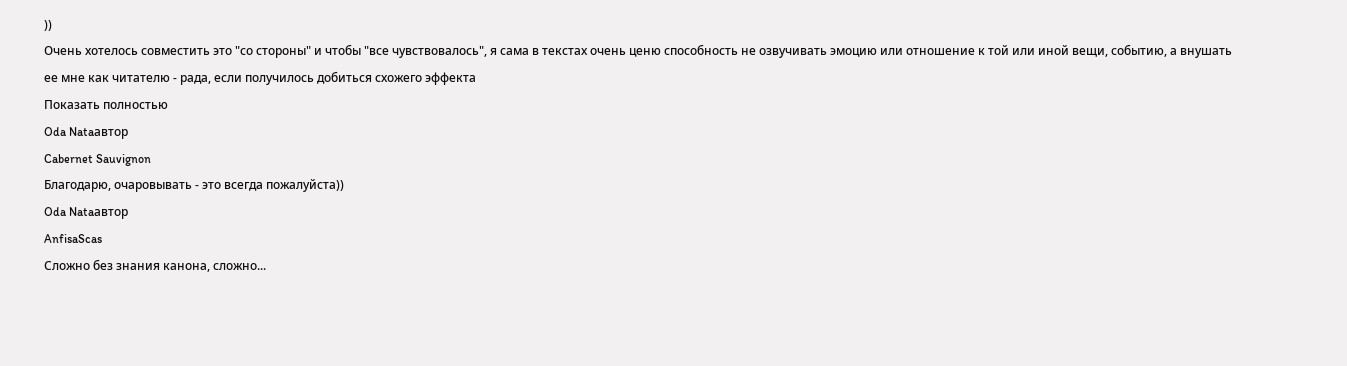))
Очень хотелось совместить это "со стороны" и чтобы "все чувствовалось", я сама в текстах очень ценю способность не озвучивать эмоцию или отношение к той или иной вещи, событию, а внушать ее мне как читателю - рада, если получилось добиться схожего эффекта
Показать полностью
Oda Nataавтор
Cabernet Sauvignon
Благодарю, очаровывать - это всегда пожалуйста))
Oda Nataавтор
AnfisaScas
Сложно без знания канона, сложно...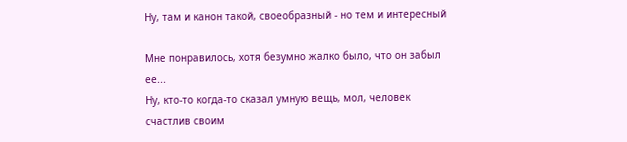Ну, там и канон такой, своеобразный - но тем и интересный

Мне понравилось, хотя безумно жалко было, что он забыл ее...
Ну, кто-то когда-то сказал умную вещь, мол, человек счастлив своим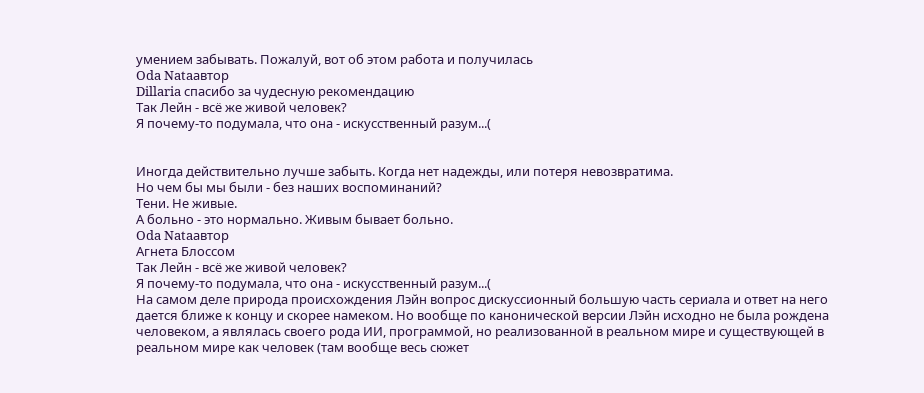умением забывать. Пожалуй, вот об этом работа и получилась
Oda Nataавтор
Dillaria спасибо за чудесную рекомендацию
Так Лейн - всё же живой человек?
Я почему-то подумала, что она - искусственный разум...(


Иногда действительно лучше забыть. Когда нет надежды, или потеря невозвратима.
Но чем бы мы были - без наших воспоминаний?
Тени. Не живые.
А больно - это нормально. Живым бывает больно.
Oda Nataавтор
Агнета Блоссом
Так Лейн - всё же живой человек?
Я почему-то подумала, что она - искусственный разум...(
На самом деле природа происхождения Лэйн вопрос дискуссионный большую часть сериала и ответ на него дается ближе к концу и скорее намеком. Но вообще по канонической версии Лэйн исходно не была рождена человеком, а являлась своего рода ИИ, программой, но реализованной в реальном мире и существующей в реальном мире как человек (там вообще весь сюжет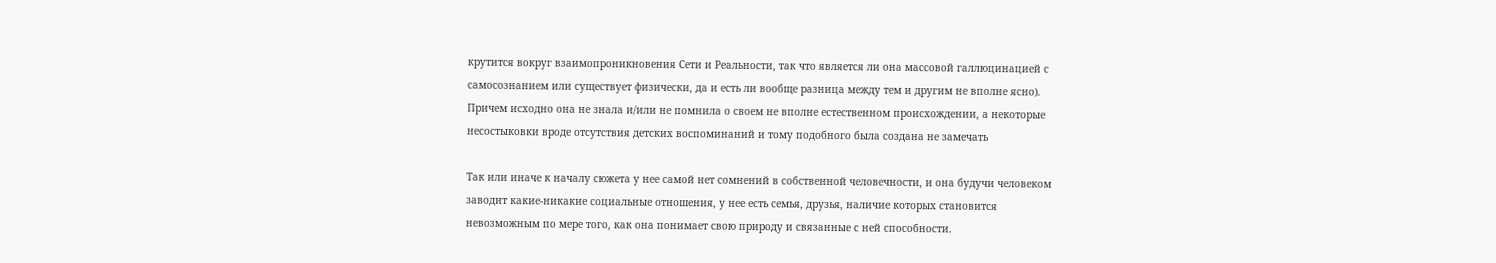крутится вокруг взаимопроникновения Сети и Реальности, так что является ли она массовой галлюцинацией с самосознанием или существует физически, да и есть ли вообще разница между тем и другим не вполне ясно). Причем исходно она не знала и/или не помнила о своем не вполне естественном происхождении, а некоторые несостыковки вроде отсутствия детских воспоминаний и тому подобного была создана не замечать

Так или иначе к началу сюжета у нее самой нет сомнений в собственной человечности, и она будучи человеком заводит какие-никакие социальные отношения, у нее есть семья, друзья, наличие которых становится невозможным по мере того, как она понимает свою природу и связанные с ней способности.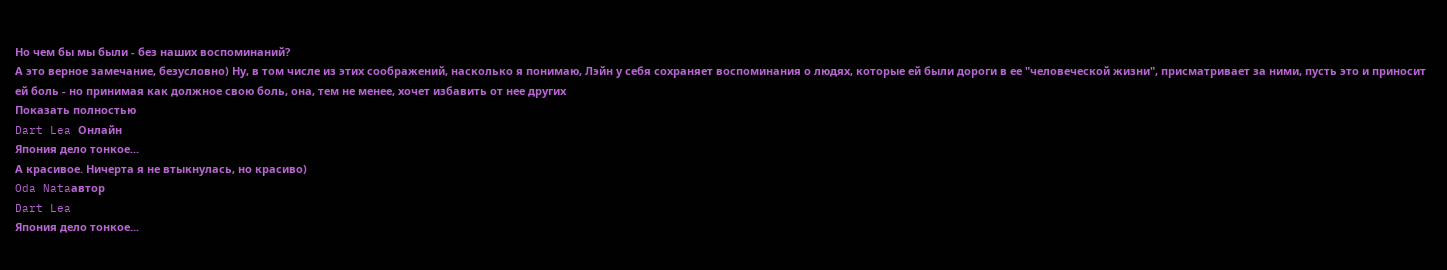Но чем бы мы были - без наших воспоминаний?
А это верное замечание, безусловно) Ну, в том числе из этих соображений, насколько я понимаю, Лэйн у себя сохраняет воспоминания о людях, которые ей были дороги в ее "человеческой жизни", присматривает за ними, пусть это и приносит ей боль - но принимая как должное свою боль, она, тем не менее, хочет избавить от нее других
Показать полностью
Dart Lea Онлайн
Япония дело тонкое...
А красивое. Ничерта я не втыкнулась, но красиво)
Oda Nataавтор
Dart Lea
Япония дело тонкое...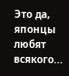Это да, японцы любят всякого...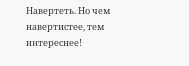Навертеть. Но чем навертистее, тем интереснее!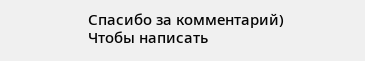Спасибо за комментарий)
Чтобы написать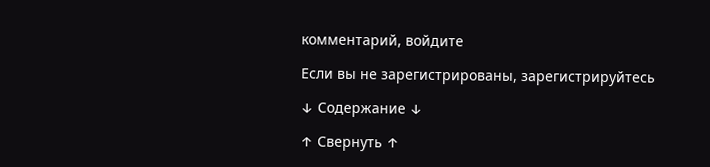комментарий, войдите

Если вы не зарегистрированы, зарегистрируйтесь

↓ Содержание ↓

↑ Свернуть ↑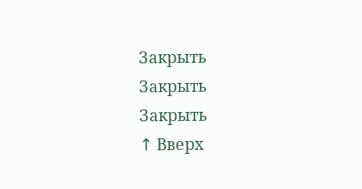Закрыть
Закрыть
Закрыть
↑ Вверх